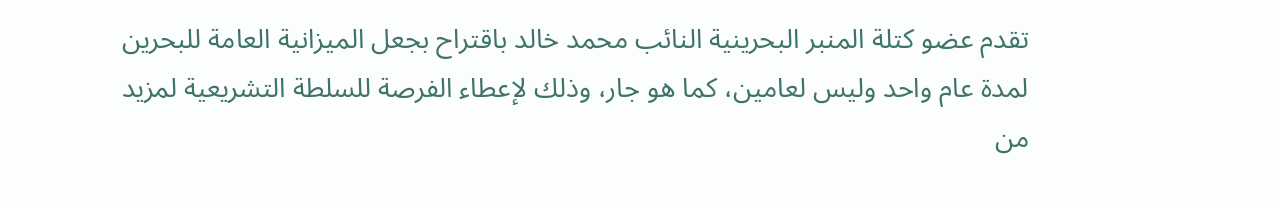تقدم عضو كتلة المنبر البحرينية النائب محمد خالد باقتراح بجعل الميزانية العامة للبحرين لمدة عام واحد وليس لعامين، كما هو جار، وذلك لإعطاء الفرصة للسلطة التشريعية لمزيد من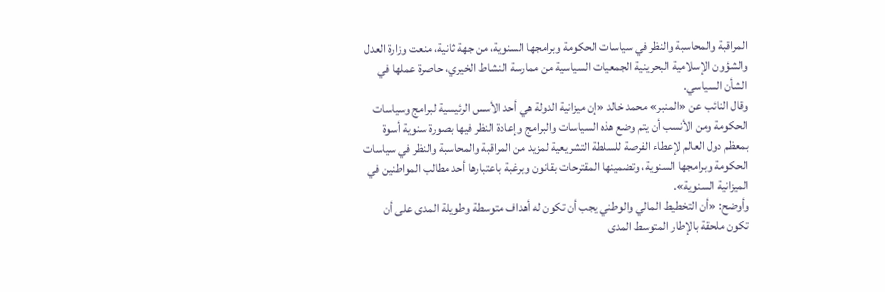المراقبة والمحاسبة والنظر في سياسات الحكومة وبرامجها السنوية، من جهة ثانية، منعت وزارة العدل والشؤون الإسلامية البحرينية الجمعيات السياسية من ممارسة النشاط الخيري، حاصرة عملها في الشأن السياسي.
وقال النائب عن «المنبر» محمد خالد «إن ميزانية الدولة هي أحد الأسس الرئيسية لبرامج وسياسات الحكومة ومن الأنسب أن يتم وضع هذه السياسات والبرامج وإعادة النظر فيها بصورة سنوية أسوة بمعظم دول العالم لإعطاء الفرصة للسلطة التشريعية لمزيد من المراقبة والمحاسبة والنظر في سياسات الحكومة وبرامجها السنوية، وتضمينها المقترحات بقانون وبرغبة باعتبارها أحد مطالب المواطنين في الميزانية السنوية».
وأوضح: «أن التخطيط المالي والوطني يجب أن تكون له أهداف متوسطة وطويلة المدى على أن تكون ملحقة بالإطار المتوسط المدى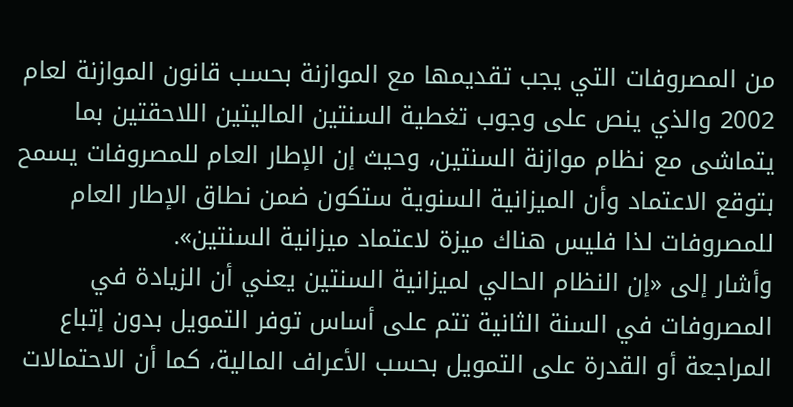من المصروفات التي يجب تقديمها مع الموازنة بحسب قانون الموازنة لعام 2002 والذي ينص على وجوب تغطية السنتين الماليتين اللاحقتين بما يتماشى مع نظام موازنة السنتين، وحيث إن الإطار العام للمصروفات يسمح بتوقع الاعتماد وأن الميزانية السنوية ستكون ضمن نطاق الإطار العام للمصروفات لذا فليس هناك ميزة لاعتماد ميزانية السنتين».
وأشار إلى «إن النظام الحالي لميزانية السنتين يعني أن الزيادة في المصروفات في السنة الثانية تتم على أساس توفر التمويل بدون إتباع المراجعة أو القدرة على التمويل بحسب الأعراف المالية، كما أن الاحتمالات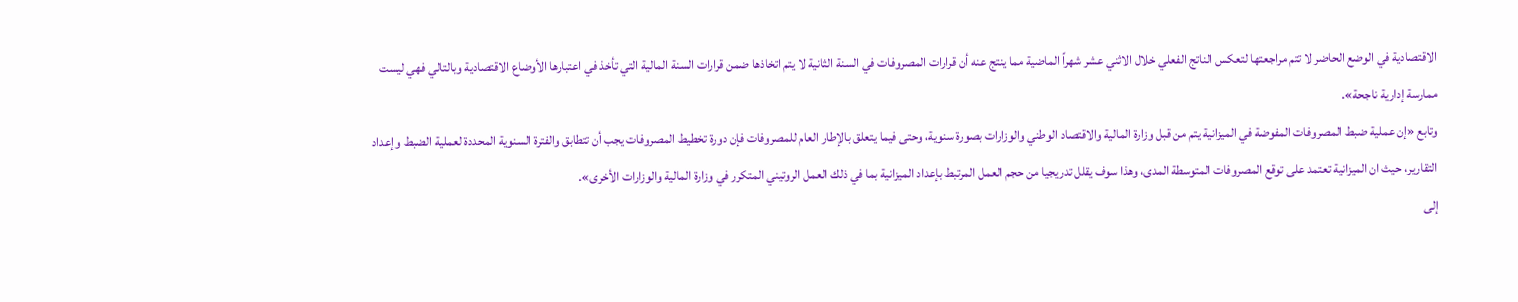الاقتصادية في الوضع الحاضر لا تتم مراجعتها لتعكس الناتج الفعلي خلال الاثني عشر شهراً الماضية مما ينتج عنه أن قرارات المصروفات في السنة الثانية لا يتم اتخاذها ضمن قرارات السنة المالية التي تأخذ في اعتبارها الأوضاع الاقتصادية وبالتالي فهي ليست ممارسة إدارية ناجحة».
وتابع «إن عملية ضبط المصروفات المفوضة في الميزانية يتم من قبل وزارة المالية والاقتصاد الوطني والوزارات بصورة سنوية، وحتى فيما يتعلق بالإطار العام للمصروفات فإن دورة تخطيط المصروفات يجب أن تتطابق والفترة السنوية المحددة لعملية الضبط وإعداد التقارير، حيث ان الميزانية تعتمد على توقع المصروفات المتوسطة المدى، وهذا سوف يقلل تدريجيا من حجم العمل المرتبط بإعداد الميزانية بما في ذلك العمل الروتيني المتكرر في وزارة المالية والوزارات الأخرى».
إلى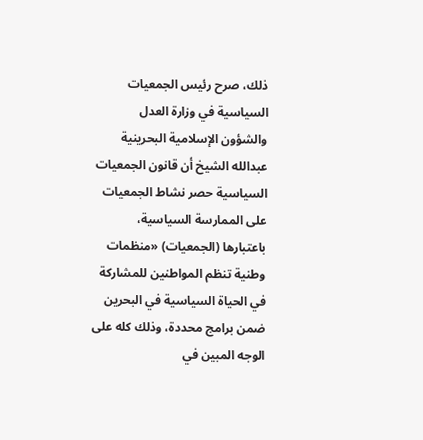ذلك، صرح رئيس الجمعيات السياسية في وزارة العدل والشؤون الإسلامية البحرينية عبدالله الشيخ أن قانون الجمعيات السياسية حصر نشاط الجمعيات على الممارسة السياسية، باعتبارها (الجمعيات) «منظمات وطنية تنظم المواطنين للمشاركة في الحياة السياسية في البحرين ضمن برامج محددة، وذلك كله على الوجه المبين في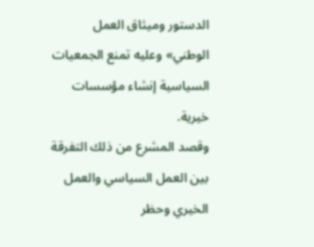الدستور وميثاق العمل الوطني» وعليه تمنع الجمعيات السياسية إنشاء مؤسسات خيرية.
وقصد المشرع من ذلك التفرقة بين العمل السياسي والعمل الخيري وحظر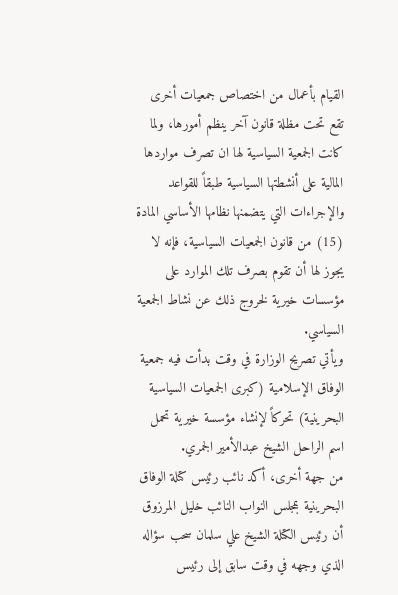القيام بأعمال من اختصاص جمعيات أخرى تقع تحت مظلة قانون آخر ينظم أمورها، ولما كانت الجمعية السياسية لها ان تصرف مواردها المالية على أنشطتها السياسية طبقاً للقواعد والإجراءات التي يتضمنها نظامها الأساسي المادة (15) من قانون الجمعيات السياسية، فإنه لا يجوز لها أن تقوم بصرف تلك الموارد على مؤسسات خيرية لخروج ذلك عن نشاط الجمعية السياسي.
ويأتي تصريح الوزارة في وقت بدأت فيه جمعية الوفاق الإسلامية (كبرى الجمعيات السياسية البحرينية) تحركاً لإنشاء مؤسسة خيرية تحمل اسم الراحل الشيخ عبدالأمير الجمري.
من جهة أخرى، أكد نائب رئيس كتلة الوفاق البحرينية بمجلس النواب النائب خليل المرزوق أن رئيس الكتلة الشيخ علي سلمان سحب سؤاله الذي وجهه في وقت سابق إلى رئيس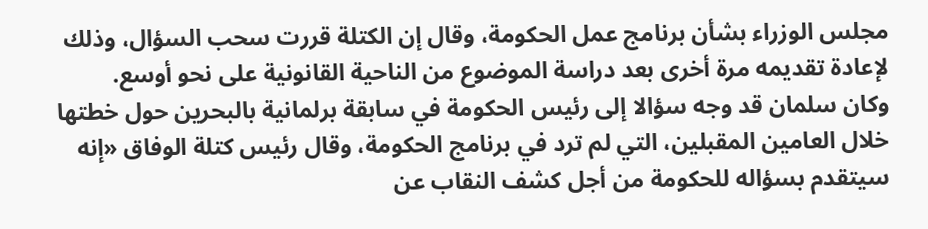مجلس الوزراء بشأن برنامج عمل الحكومة، وقال إن الكتلة قررت سحب السؤال، وذلك لإعادة تقديمه مرة أخرى بعد دراسة الموضوع من الناحية القانونية على نحو أوسع.
وكان سلمان قد وجه سؤالا إلى رئيس الحكومة في سابقة برلمانية بالبحرين حول خطتها خلال العامين المقبلين، التي لم ترد في برنامج الحكومة، وقال رئيس كتلة الوفاق «إنه سيتقدم بسؤاله للحكومة من أجل كشف النقاب عن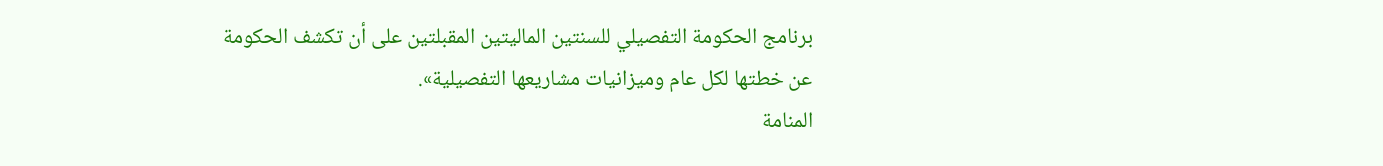برنامج الحكومة التفصيلي للسنتين الماليتين المقبلتين على أن تكشف الحكومة عن خطتها لكل عام وميزانيات مشاريعها التفصيلية».
المنامة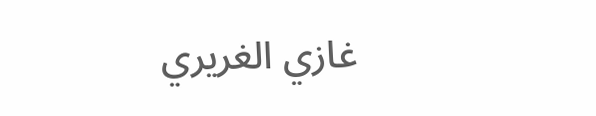غازي الغريري